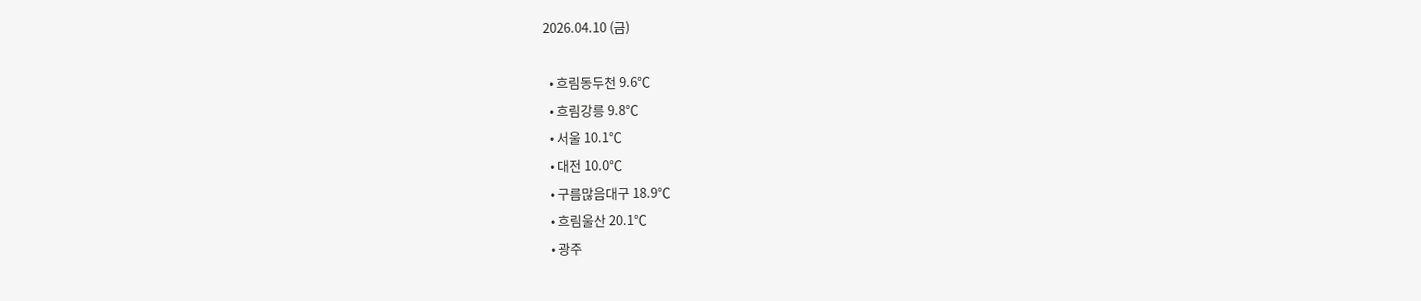2026.04.10 (금)

  • 흐림동두천 9.6℃
  • 흐림강릉 9.8℃
  • 서울 10.1℃
  • 대전 10.0℃
  • 구름많음대구 18.9℃
  • 흐림울산 20.1℃
  • 광주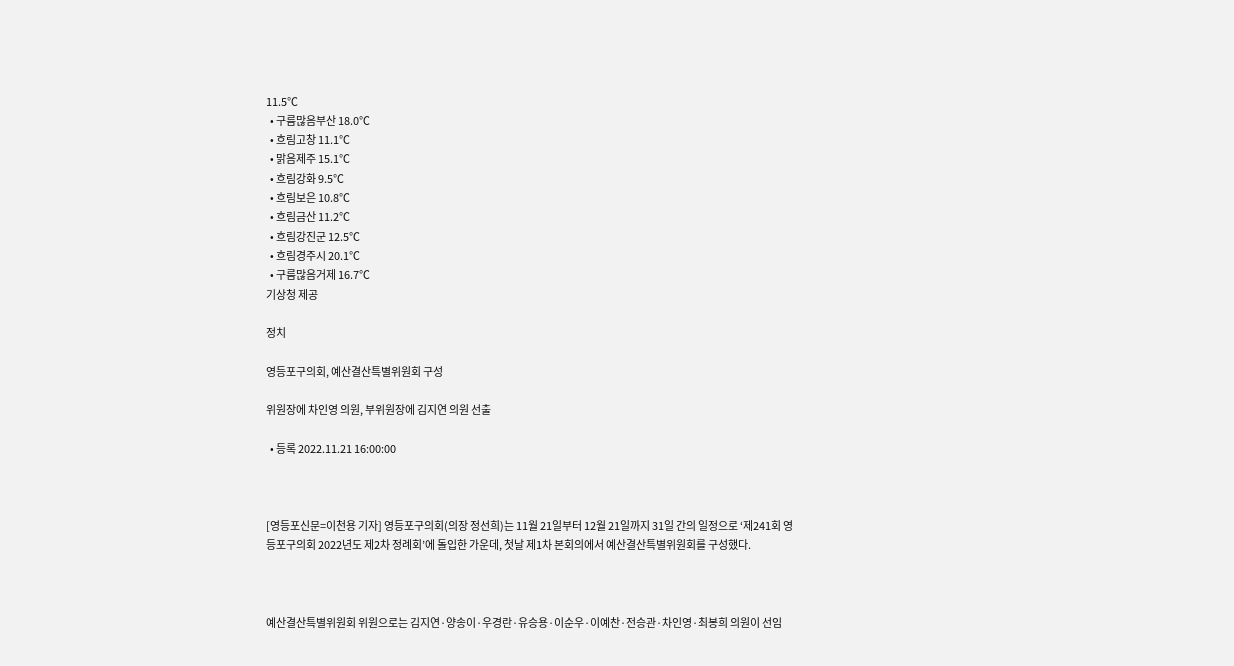11.5℃
  • 구름많음부산 18.0℃
  • 흐림고창 11.1℃
  • 맑음제주 15.1℃
  • 흐림강화 9.5℃
  • 흐림보은 10.8℃
  • 흐림금산 11.2℃
  • 흐림강진군 12.5℃
  • 흐림경주시 20.1℃
  • 구름많음거제 16.7℃
기상청 제공

정치

영등포구의회, 예산결산특별위원회 구성

위원장에 차인영 의원, 부위원장에 김지연 의원 선출

  • 등록 2022.11.21 16:00:00



[영등포신문=이천용 기자] 영등포구의회(의장 정선희)는 11월 21일부터 12월 21일까지 31일 간의 일정으로 ‘제241회 영등포구의회 2022년도 제2차 정례회’에 돌입한 가운데, 첫날 제1차 본회의에서 예산결산특별위원회를 구성했다.



예산결산특별위원회 위원으로는 김지연·양송이·우경란·유승용·이순우·이예찬·전승관·차인영·최봉희 의원이 선임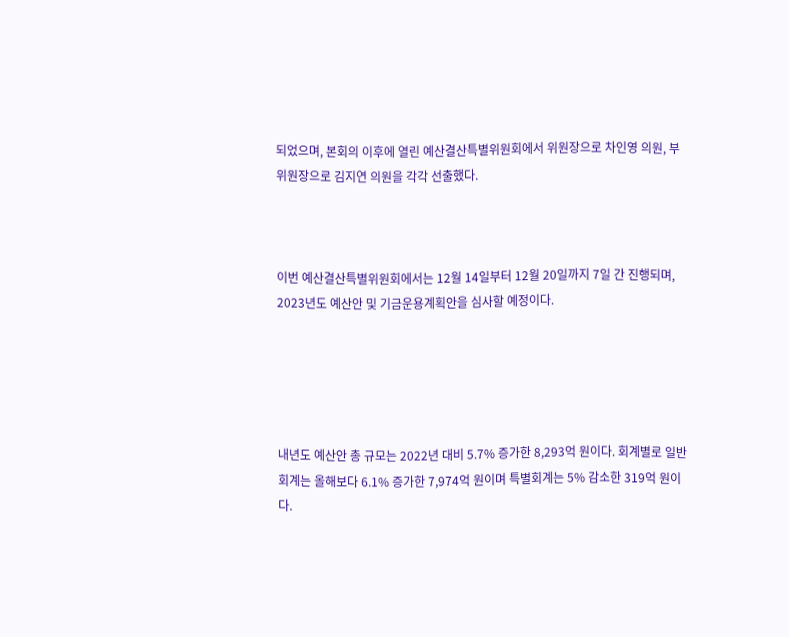되었으며, 본회의 이후에 열린 예산결산특별위원회에서 위원장으로 차인영 의원, 부위원장으로 김지연 의원을 각각 선출했다.



이번 예산결산특별위원회에서는 12월 14일부터 12월 20일까지 7일 간 진행되며, 2023년도 예산안 및 기금운용계획안을 심사할 예정이다.





내년도 예산안 총 규모는 2022년 대비 5.7% 증가한 8,293억 원이다. 회계별로 일반회계는 올해보다 6.1% 증가한 7,974억 원이며 특별회계는 5% 감소한 319억 원이다.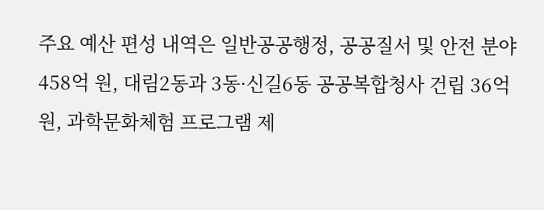주요 예산 편성 내역은 일반공공행정, 공공질서 및 안전 분야 458억 원, 대림2동과 3동·신길6동 공공복합청사 건립 36억 원, 과학문화체험 프로그램 제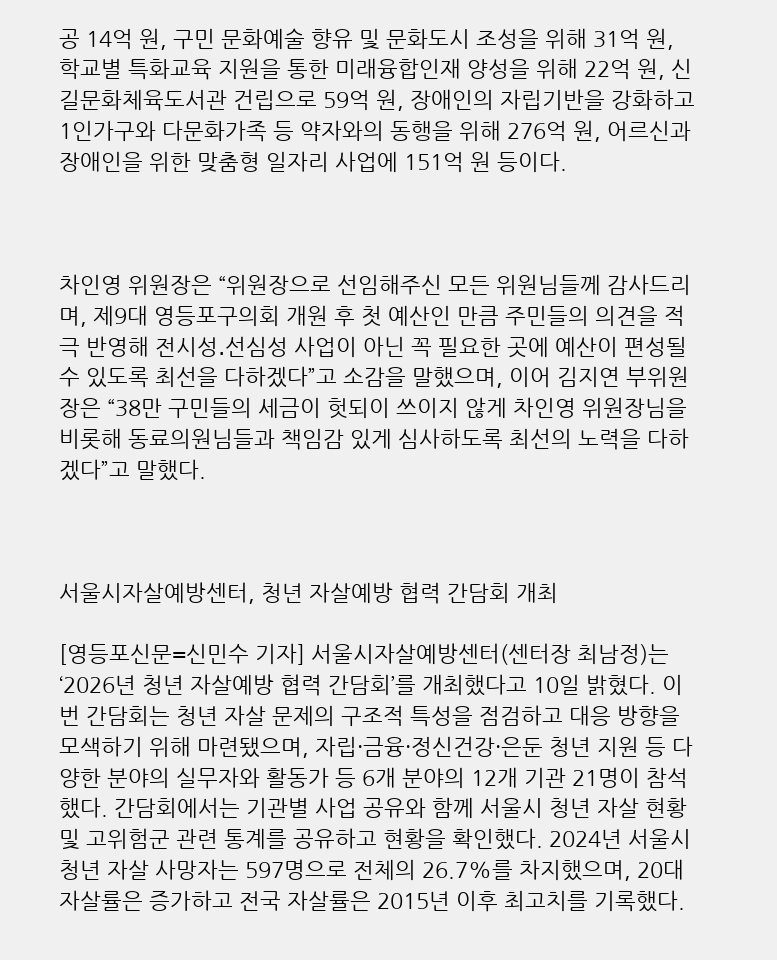공 14억 원, 구민 문화예술 향유 및 문화도시 조성을 위해 31억 원, 학교별 특화교육 지원을 통한 미래융합인재 양성을 위해 22억 원, 신길문화체육도서관 건립으로 59억 원, 장애인의 자립기반을 강화하고 1인가구와 다문화가족 등 약자와의 동행을 위해 276억 원, 어르신과 장애인을 위한 맞춤형 일자리 사업에 151억 원 등이다.



차인영 위원장은 “위원장으로 선임해주신 모든 위원님들께 감사드리며, 제9대 영등포구의회 개원 후 첫 예산인 만큼 주민들의 의견을 적극 반영해 전시성․선심성 사업이 아닌 꼭 필요한 곳에 예산이 편성될 수 있도록 최선을 다하겠다”고 소감을 말했으며, 이어 김지연 부위원장은 “38만 구민들의 세금이 헛되이 쓰이지 않게 차인영 위원장님을 비롯해 동료의원님들과 책임감 있게 심사하도록 최선의 노력을 다하겠다”고 말했다.



서울시자살예방센터, 청년 자살예방 협력 간담회 개최

[영등포신문=신민수 기자] 서울시자살예방센터(센터장 최남정)는 ‘2026년 청년 자살예방 협력 간담회’를 개최했다고 10일 밝혔다. 이번 간담회는 청년 자살 문제의 구조적 특성을 점검하고 대응 방향을 모색하기 위해 마련됐으며, 자립·금융·정신건강·은둔 청년 지원 등 다양한 분야의 실무자와 활동가 등 6개 분야의 12개 기관 21명이 참석했다. 간담회에서는 기관별 사업 공유와 함께 서울시 청년 자살 현황 및 고위험군 관련 통계를 공유하고 현황을 확인했다. 2024년 서울시 청년 자살 사망자는 597명으로 전체의 26.7%를 차지했으며, 20대 자살률은 증가하고 전국 자살률은 2015년 이후 최고치를 기록했다.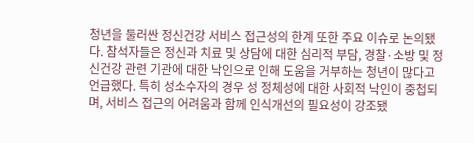청년을 둘러싼 정신건강 서비스 접근성의 한계 또한 주요 이슈로 논의됐다. 참석자들은 정신과 치료 및 상담에 대한 심리적 부담, 경찰·소방 및 정신건강 관련 기관에 대한 낙인으로 인해 도움을 거부하는 청년이 많다고 언급했다. 특히 성소수자의 경우 성 정체성에 대한 사회적 낙인이 중첩되며, 서비스 접근의 어려움과 함께 인식개선의 필요성이 강조됐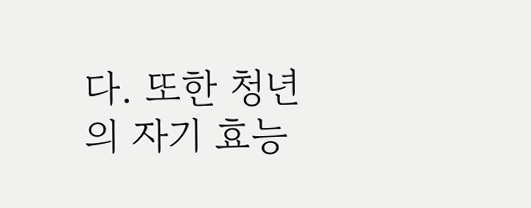다. 또한 청년의 자기 효능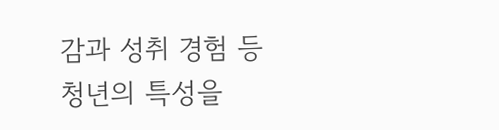감과 성취 경험 등 청년의 특성을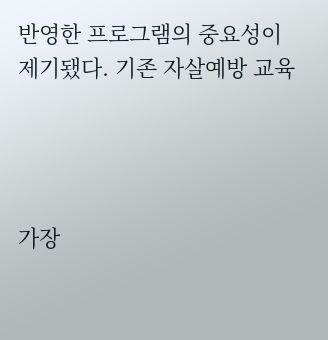반영한 프로그램의 중요성이 제기됐다. 기존 자살예방 교육




가장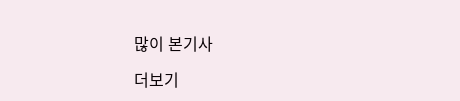많이 본기사

더보기